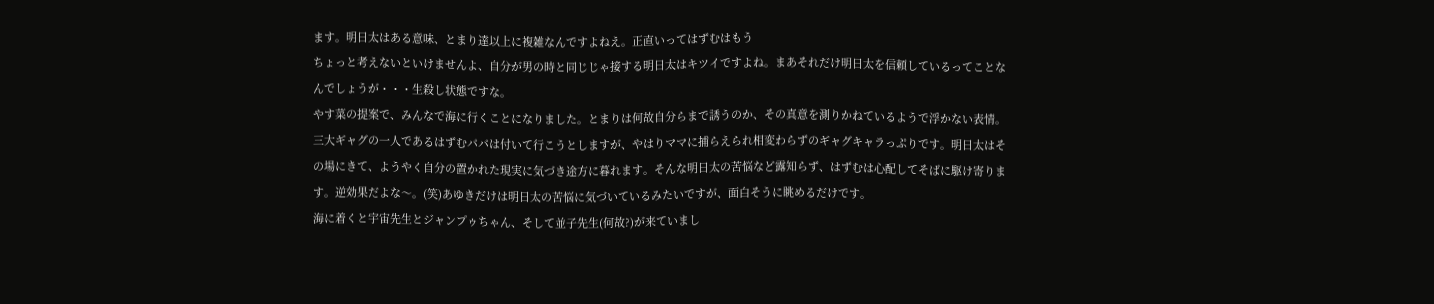ます。明日太はある意味、とまり達以上に複雑なんですよねえ。正直いってはずむはもう
ちょっと考えないといけませんよ、自分が男の時と同じじゃ接する明日太はキツイですよね。まあそれだけ明日太を信頼しているってことなんでしょうが・・・生殺し状態ですな。
やす菜の提案で、みんなで海に行くことになりました。とまりは何故自分らまで誘うのか、その真意を測りかねているようで浮かない表情。三大ギャグの一人であるはずむパパは付いて行こうとしますが、やはりママに捕らえられ相変わらずのギャグキャラっぷりです。明日太はその場にきて、ようやく自分の置かれた現実に気づき途方に暮れます。そんな明日太の苦悩など露知らず、はずむは心配してそばに駆け寄ります。逆効果だよな〜。(笑)あゆきだけは明日太の苦悩に気づいているみたいですが、面白そうに眺めるだけです。
海に着くと宇宙先生とジャンプゥちゃん、そして並子先生(何故?)が来ていまし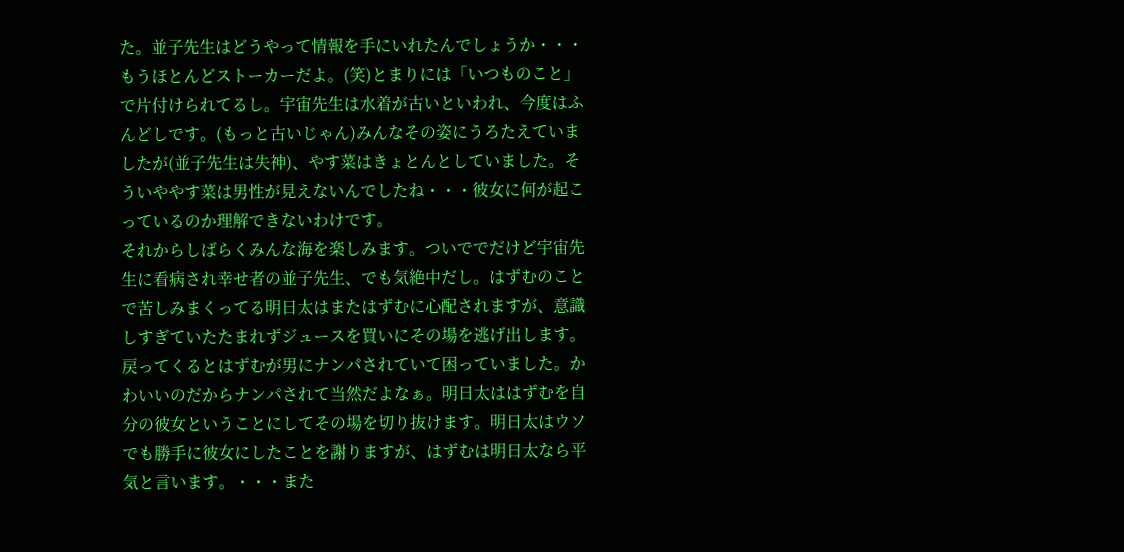た。並子先生はどうやって情報を手にいれたんでしょうか・・・もうほとんどストーカーだよ。(笑)とまりには「いつものこと」で片付けられてるし。宇宙先生は水着が古いといわれ、今度はふんどしです。(もっと古いじゃん)みんなその姿にうろたえていましたが(並子先生は失神)、やす菜はきょとんとしていました。そういややす菜は男性が見えないんでしたね・・・彼女に何が起こっているのか理解できないわけです。
それからしばらくみんな海を楽しみます。ついででだけど宇宙先生に看病され幸せ者の並子先生、でも気絶中だし。はずむのことで苦しみまくってる明日太はまたはずむに心配されますが、意識しすぎていたたまれずジュースを買いにその場を逃げ出します。戻ってくるとはずむが男にナンパされていて困っていました。かわいいのだからナンパされて当然だよなぁ。明日太ははずむを自分の彼女ということにしてその場を切り抜けます。明日太はウソでも勝手に彼女にしたことを謝りますが、はずむは明日太なら平気と言います。・・・また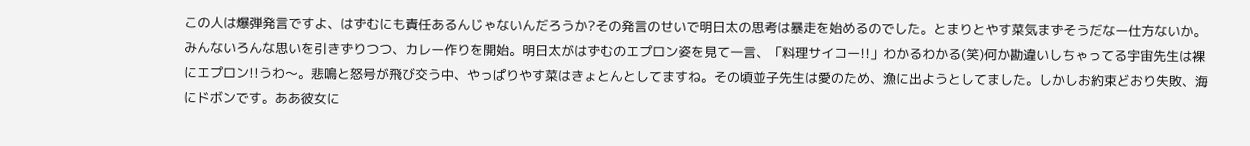この人は爆弾発言ですよ、はずむにも責任あるんじゃないんだろうか?その発言のせいで明日太の思考は暴走を始めるのでした。とまりとやす菜気まずそうだなー仕方ないか。
みんないろんな思いを引きずりつつ、カレー作りを開始。明日太がはずむのエプロン姿を見て一言、「料理サイコー!!」わかるわかる(笑)何か勘違いしちゃってる宇宙先生は裸にエプロン!!うわ〜。悲鳴と怒号が飛び交う中、やっぱりやす菜はきょとんとしてますね。その頃並子先生は愛のため、漁に出ようとしてました。しかしお約束どおり失敗、海にドボンです。ああ彼女に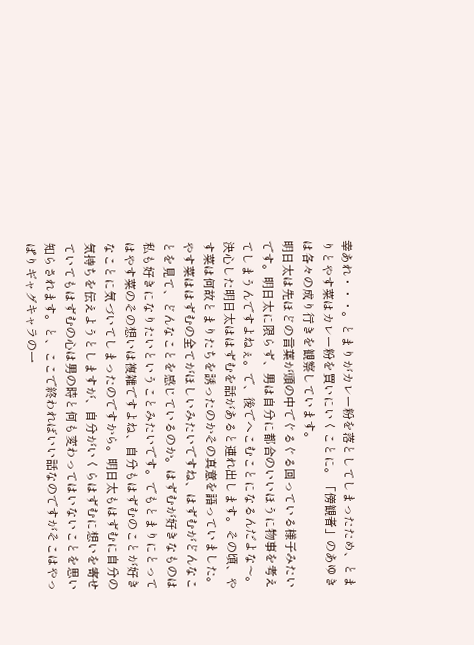幸あれ・・・。とまりがカレー粉を落としてしまったため、とまりとやす菜はカレー粉を買いにいくことに。「傍観者」のあゆきは各々の成り行きを観察しています。
明日太は先ほどの言葉が頭の中でぐるぐる回っている様子みたいです。明日太に限らず、男は自分に都合のいいほうに物事を考えてしまうんですよねぇ。で、後でへこむことになるんだよな〜。決心した明日太ははずむを話があると連れ出します。その頃、やす菜は何故とまりたちを誘ったのかその真意を語っていました。やす菜ははずむの全てがほしいみたいですね、はずむがどんなことを見て、どんなことを感じているのか。はずむが好きなものは私も好きになりたいということみたいです。でもとまりにとってはやす菜のその想いは複雑ですよね、自分もはずむのことが好きなことに気づいてしまったのですから。明日太もはずむに自分の気持ちを伝えようとしますが、自分がいくらはずむに想いを寄せていてもはずむの心は男の時と何も変わってはいないことを思い知らされます。と、ここで終わればいい話なのですがそこはやっぱりギャグキャラの一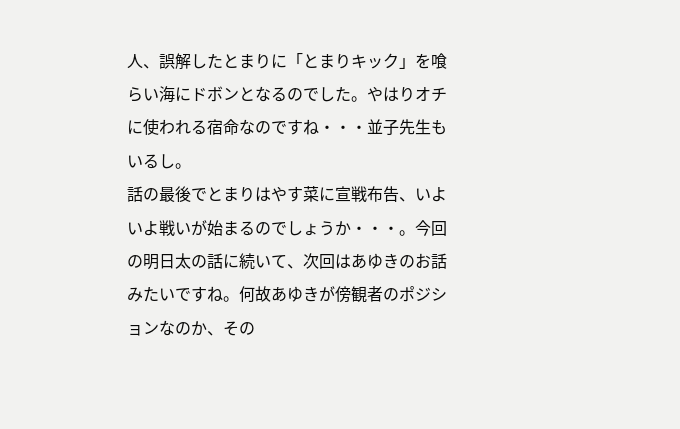人、誤解したとまりに「とまりキック」を喰らい海にドボンとなるのでした。やはりオチに使われる宿命なのですね・・・並子先生もいるし。
話の最後でとまりはやす菜に宣戦布告、いよいよ戦いが始まるのでしょうか・・・。今回の明日太の話に続いて、次回はあゆきのお話みたいですね。何故あゆきが傍観者のポジションなのか、その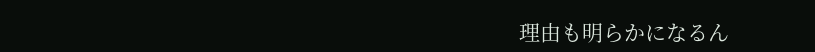理由も明らかになるん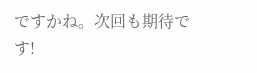ですかね。次回も期待です!